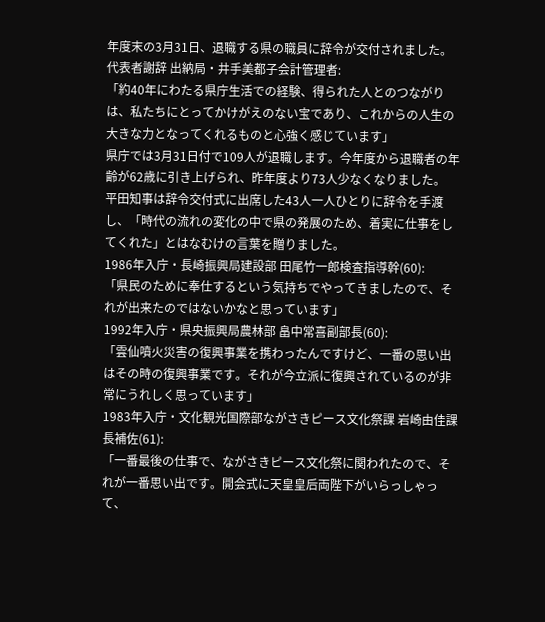年度末の3月31日、退職する県の職員に辞令が交付されました。
代表者謝辞 出納局・井手美都子会計管理者:
「約40年にわたる県庁生活での経験、得られた人とのつながりは、私たちにとってかけがえのない宝であり、これからの人生の大きな力となってくれるものと心強く感じています」
県庁では3月31日付で109人が退職します。今年度から退職者の年齢が62歳に引き上げられ、昨年度より73人少なくなりました。
平田知事は辞令交付式に出席した43人一人ひとりに辞令を手渡し、「時代の流れの変化の中で県の発展のため、着実に仕事をしてくれた」とはなむけの言葉を贈りました。
1986年入庁・長崎振興局建設部 田尾竹一郎検査指導幹(60):
「県民のために奉仕するという気持ちでやってきましたので、それが出来たのではないかなと思っています」
1992年入庁・県央振興局農林部 畠中常喜副部長(60):
「雲仙噴火災害の復興事業を携わったんですけど、一番の思い出はその時の復興事業です。それが今立派に復興されているのが非常にうれしく思っています」
1983年入庁・文化観光国際部ながさきピース文化祭課 岩崎由佳課長補佐(61):
「一番最後の仕事で、ながさきピース文化祭に関われたので、それが一番思い出です。開会式に天皇皇后両陛下がいらっしゃって、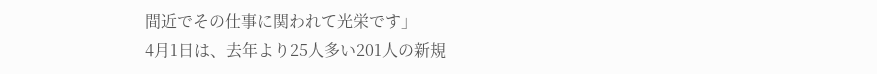間近でその仕事に関われて光栄です」
4月1日は、去年より25人多い201人の新規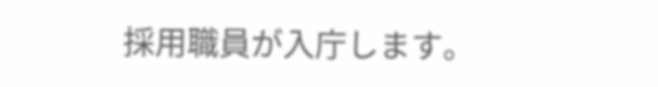採用職員が入庁します。